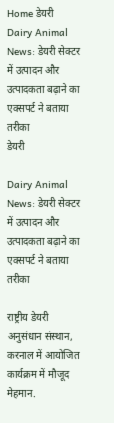Home डेयरी Dairy Animal News: डेयरी सेक्टर में उत्पादन और उत्पादकता बढ़ाने का एक्सपर्ट ने बताया तरीका
डेयरी

Dairy Animal News: डेयरी सेक्टर में उत्पादन और उत्पादकता बढ़ाने का एक्सपर्ट ने बताया तरीका

राष्ट्रीय डेयरी अनुसंधान संस्थान, करनाल में आयोजित कार्यक्रम में मौजूद मेहमान.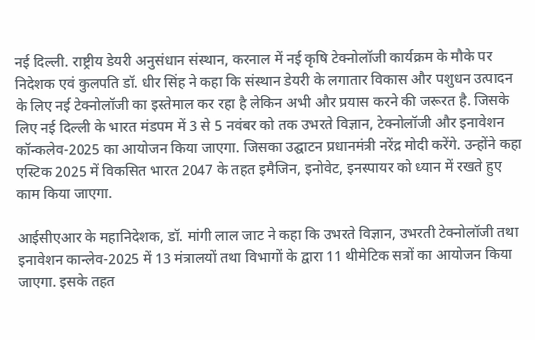नई दिल्ली. राष्ट्रीय डेयरी अनुसंधान संस्थान, करनाल में नई कृषि टेक्नोलॉजी कार्यक्रम के मौके पर निदेशक एवं कुलपति डॉ. धीर सिंह ने कहा कि संस्थान डेयरी के लगातार विकास और पशुधन उत्पादन के लिए नई टेक्नोलॉजी का इस्तेमाल कर रहा है लेकिन अभी और प्रयास करने की जरूरत है. जिसके लिए नई दिल्ली के भारत मंडपम में 3 से 5 नवंबर को तक उभरते विज्ञान, टेक्नोलॉजी और इनावेशन कॉन्कलेव-2025 का आयोजन किया जाएगा. जिसका उद्घाटन प्रधानमंत्री नरेंद्र मोदी करेंगे. उन्होंने कहा एस्टिक 2025 में विकसित भारत 2047 के तहत इमैजिन, इनोवेट, इनस्पायर को ध्यान में रखते हुए काम किया जाएगा.

आईसीएआर के महानिदेशक, डॉ. मांगी लाल जाट ने कहा कि उभरते विज्ञान, उभरती टेक्नोलॉजी तथा इनावेशन कान्ले‍व-2025 में 13 मंत्रालयों तथा विभागों के द्वारा 11 थीमेटिक सत्रों का आयोजन किया जाएगा. इसके तहत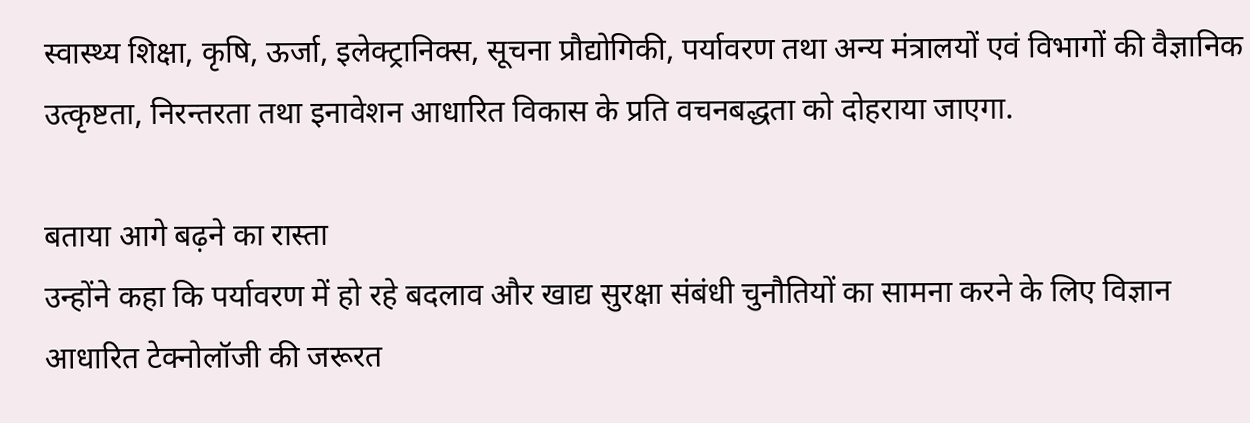स्‍वास्‍थ्‍य शिक्षा, कृषि, ऊर्जा, इलेक्ट्रानिक्स, सूचना प्रौद्योगिकी, पर्यावरण तथा अन्य मंत्रालयों एवं विभागों की वैज्ञानिक उत्कृष्टता, निरन्तरता तथा इनावेशन आधारित विकास के प्रति वचनबद्धता को दोहराया जाएगा.

बताया आगे बढ़ने का रास्ता
उन्होंने कहा कि पर्यावरण में हो रहे बदलाव और खाद्य सुरक्षा संबंधी चुनौतियों का सामना करने के लिए विज्ञान आधारित टेक्नोलॉजी की जरूरत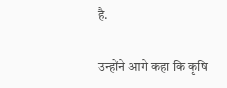है.

उन्होंने आगे कहा कि कृषि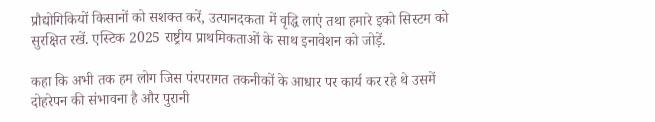प्रौद्योगिकियों किसानों को सशक्त करें, उत्पानदकता में वृद्धि लाएं तथा हमारे इको सिस्टम को सुरक्षित रखें. एस्टिक 2025 राष्ट्रीय प्राथमिकताओं के साथ इनावेशन को जोड़ें.

कहा कि अभी तक हम लोग जिस पंरपरागत तकनीकों के आधार पर कार्य कर रहे थे उसमें दोहरेपन की संभावना है और पुरानी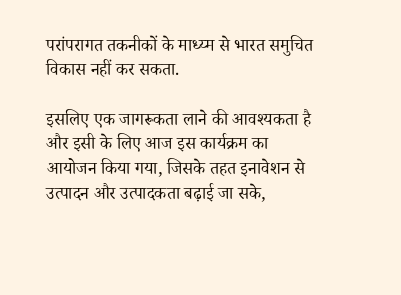परांपरागत तकनीकों के माध्य्म से भारत समुचित विकास नहीं कर सकता.

इसलिए एक जागरूकता लाने की आवश्यकता है और इसी के लिए आज इस कार्यक्रम का आयोजन किया गया, जिसके तहत इनावेशन से उत्पादन और उत्पादकता बढ़ाई जा सके,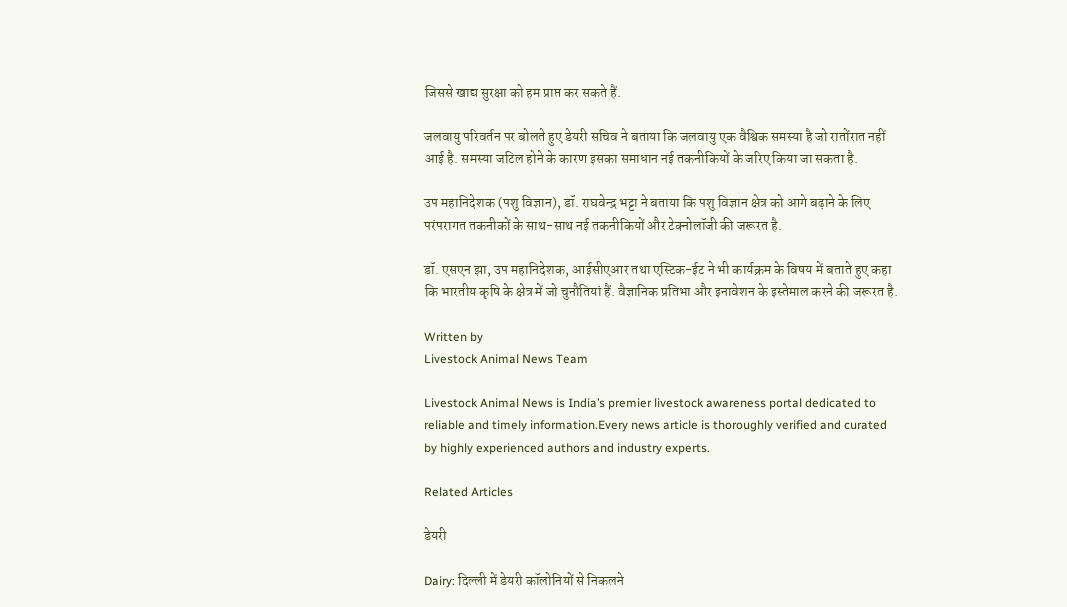जिससे खाद्य सुरक्षा को हम प्राप्त कर सकते हैं.

जलवायु परिवर्तन पर बोलते हुए डेयरी सचिव ने बताया कि जलवायु एक वैश्विक समस्या है जो रातोंरात नहीं आई है. समस्या जटिल होने के कारण इसका समाधान नई तकनीकियों के जरिए किया जा सकता है.

उप महानिदेशक (पशु विज्ञान), डॉ. राघवेन्द्र भट्टा ने बताया कि पशु विज्ञान क्षेत्र को आगे बढ़ाने के लिए परंपरागत तकनीकों के साथ-साथ नई तकनीकियों और टेक्नोलॉजी की जरूरत है.

डॉ. एसएन झा, उप महानिदेशक, आईसीएआर तथा एस्टिक-ईट ने भी कार्यक्रम के विषय में बताते हुए कहा कि भारतीय कृषि के क्षेत्र में जो चुनौतियां हैं. वैज्ञानिक प्रतिभा और इनावेशन के इस्तेमाल करने की जरूरत है.

Written by
Livestock Animal News Team

Livestock Animal News is India’s premier livestock awareness portal dedicated to reliable and timely information.Every news article is thoroughly verified and curated by highly experienced authors and industry experts.

Related Articles

डेयरी

Dairy: दिल्ली में डेयरी कॉलोनियों से निकलने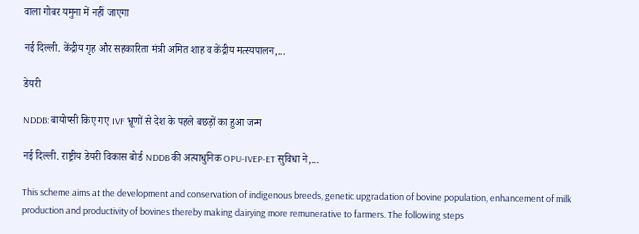वाला गोबर यमुना में नहीं जाएगा

नई दिल्ली. केंद्रीय गृह और सहकारिता मंत्री अमित शाह व केंद्रीय मत्स्यपालन,...

डेयरी

NDDB: बायोप्सी किए गए IVF भ्रूणों से देश के पहले बछड़ों का हुआ जन्म

नई दिल्ली. राष्ट्रीय डेयरी विकास बोर्ड NDDB की अत्याधुनिक OPU-IVEP-ET सुविधा ने,...

This scheme aims at the development and conservation of indigenous breeds, genetic upgradation of bovine population, enhancement of milk production and productivity of bovines thereby making dairying more remunerative to farmers. The following steps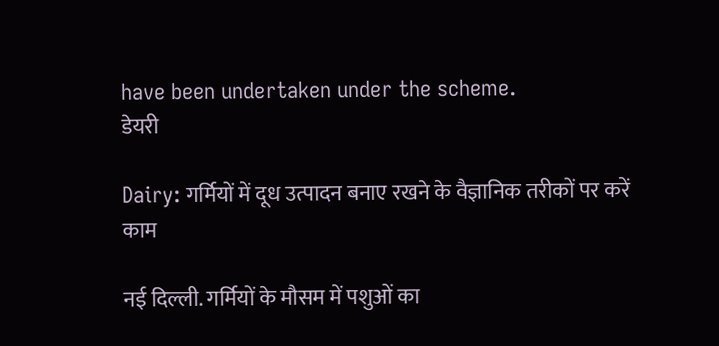have been undertaken under the scheme.
डेयरी

Dairy: गर्मियों में दूध उत्पादन बनाए रखने के वैज्ञानिक तरीकों पर करें काम

नई दिल्ली. गर्मियों के मौसम में पशुओं का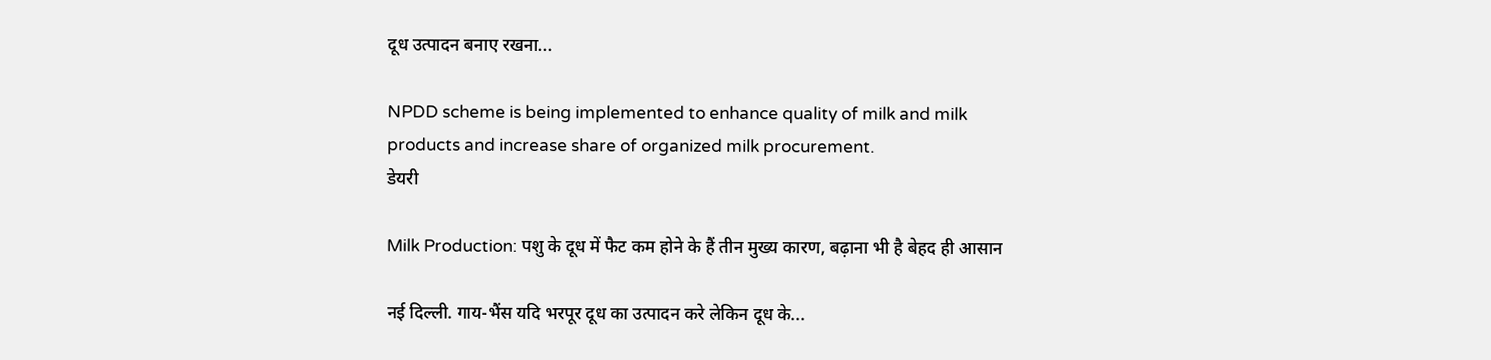दूध उत्पादन बनाए रखना...

NPDD scheme is being implemented to enhance quality of milk and milk products and increase share of organized milk procurement.
डेयरी

Milk Production: पशु के दूध में फैट कम होने के हैं तीन मुख्य कारण, बढ़ाना भी है बेहद ही आसान

नई दिल्ली. गाय-भैंस यदि भरपूर दूध का उत्पादन करे लेकिन दूध के...